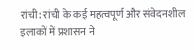रांची: रांची के कई महत्वपूर्ण और संवेदनशील इलाकों में प्रशासन ने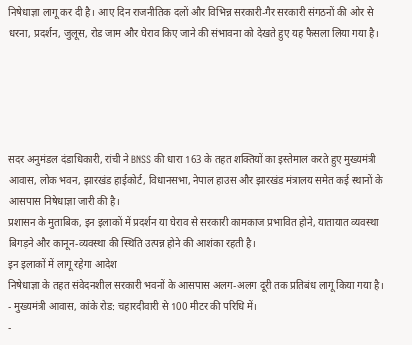निषेधाज्ञा लागू कर दी है। आए दिन राजनीतिक दलों और विभिन्न सरकारी-गैर सरकारी संगठनों की ओर से धरना, प्रदर्शन, जुलूस, रोड जाम और घेराव किए जाने की संभावना को देखते हुए यह फैसला लिया गया है।





सदर अनुमंडल दंडाधिकारी, रांची ने BNSS की धारा 163 के तहत शक्तियों का इस्तेमाल करते हुए मुख्यमंत्री आवास, लोक भवन, झारखंड हाईकोर्ट, विधानसभा, नेपाल हाउस और झारखंड मंत्रालय समेत कई स्थानों के आसपास निषेधाज्ञा जारी की है।
प्रशासन के मुताबिक, इन इलाकों में प्रदर्शन या घेराव से सरकारी कामकाज प्रभावित होने, यातायात व्यवस्था बिगड़ने और कानून-व्यवस्था की स्थिति उत्पन्न होने की आशंका रहती है।
इन इलाकों में लागू रहेगा आदेश
निषेधाज्ञा के तहत संवेदनशील सरकारी भवनों के आसपास अलग-अलग दूरी तक प्रतिबंध लागू किया गया है।
- मुख्यमंत्री आवास, कांके रोड: चहारदीवारी से 100 मीटर की परिधि में।
-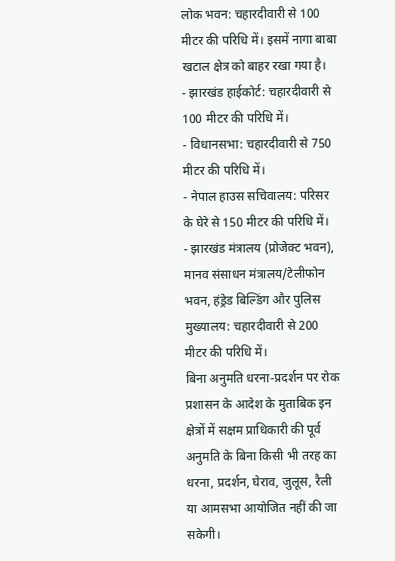लोक भवन: चहारदीवारी से 100 मीटर की परिधि में। इसमें नागा बाबा खटाल क्षेत्र को बाहर रखा गया है।
- झारखंड हाईकोर्ट: चहारदीवारी से 100 मीटर की परिधि में।
- विधानसभा: चहारदीवारी से 750 मीटर की परिधि में।
- नेपाल हाउस सचिवालय: परिसर के घेरे से 150 मीटर की परिधि में।
- झारखंड मंत्रालय (प्रोजेक्ट भवन), मानव संसाधन मंत्रालय/टेलीफोन भवन, हंड्रेड बिल्डिंग और पुलिस मुख्यालय: चहारदीवारी से 200 मीटर की परिधि में।
बिना अनुमति धरना-प्रदर्शन पर रोक
प्रशासन के आदेश के मुताबिक इन क्षेत्रों में सक्षम प्राधिकारी की पूर्व अनुमति के बिना किसी भी तरह का धरना, प्रदर्शन, घेराव, जुलूस, रैली या आमसभा आयोजित नहीं की जा सकेगी।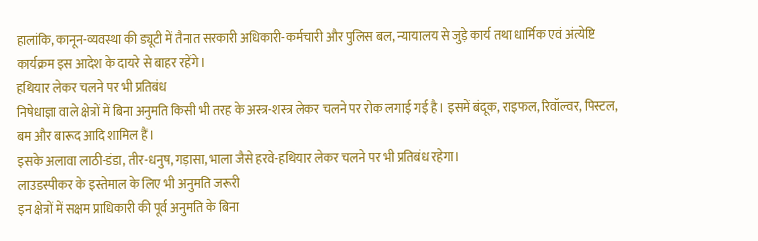हालांकि, कानून-व्यवस्था की ड्यूटी में तैनात सरकारी अधिकारी-कर्मचारी और पुलिस बल, न्यायालय से जुड़े कार्य तथा धार्मिक एवं अंत्येष्टि कार्यक्रम इस आदेश के दायरे से बाहर रहेंगे।
हथियार लेकर चलने पर भी प्रतिबंध
निषेधाज्ञा वाले क्षेत्रों में बिना अनुमति किसी भी तरह के अस्त्र-शस्त्र लेकर चलने पर रोक लगाई गई है। इसमें बंदूक, राइफल, रिवॉल्वर, पिस्टल, बम और बारूद आदि शामिल हैं।
इसके अलावा लाठी-डंडा, तीर-धनुष, गड़ासा, भाला जैसे हरवे-हथियार लेकर चलने पर भी प्रतिबंध रहेगा।
लाउडस्पीकर के इस्तेमाल के लिए भी अनुमति जरूरी
इन क्षेत्रों में सक्षम प्राधिकारी की पूर्व अनुमति के बिना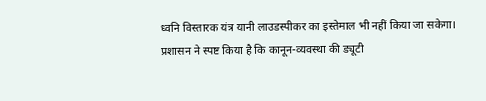ध्वनि विस्तारक यंत्र यानी लाउडस्पीकर का इस्तेमाल भी नहीं किया जा सकेगा।
प्रशासन ने स्पष्ट किया है कि कानून-व्यवस्था की ड्यूटी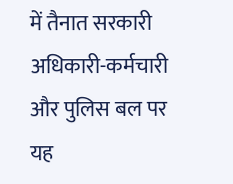में तैनात सरकारी अधिकारी-कर्मचारी और पुलिस बल पर यह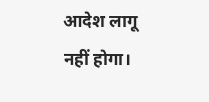आदेश लागू नहीं होगा।